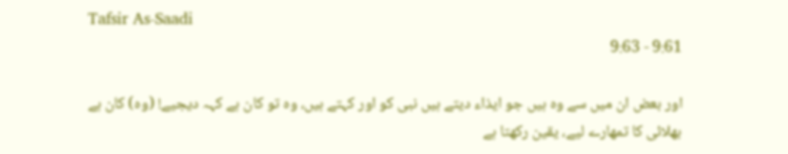Tafsir As-Saadi
9:61 - 9:63

اور بعض ان میں سے وہ ہیں جو ایذاء دیتے ہیں نبی کو اور کہتے ہیں، وہ تو کان ہے کہہ دیجیے! (وہ) کان ہے بھلائی کا تمھارے لیے، یقین رکھتا ہے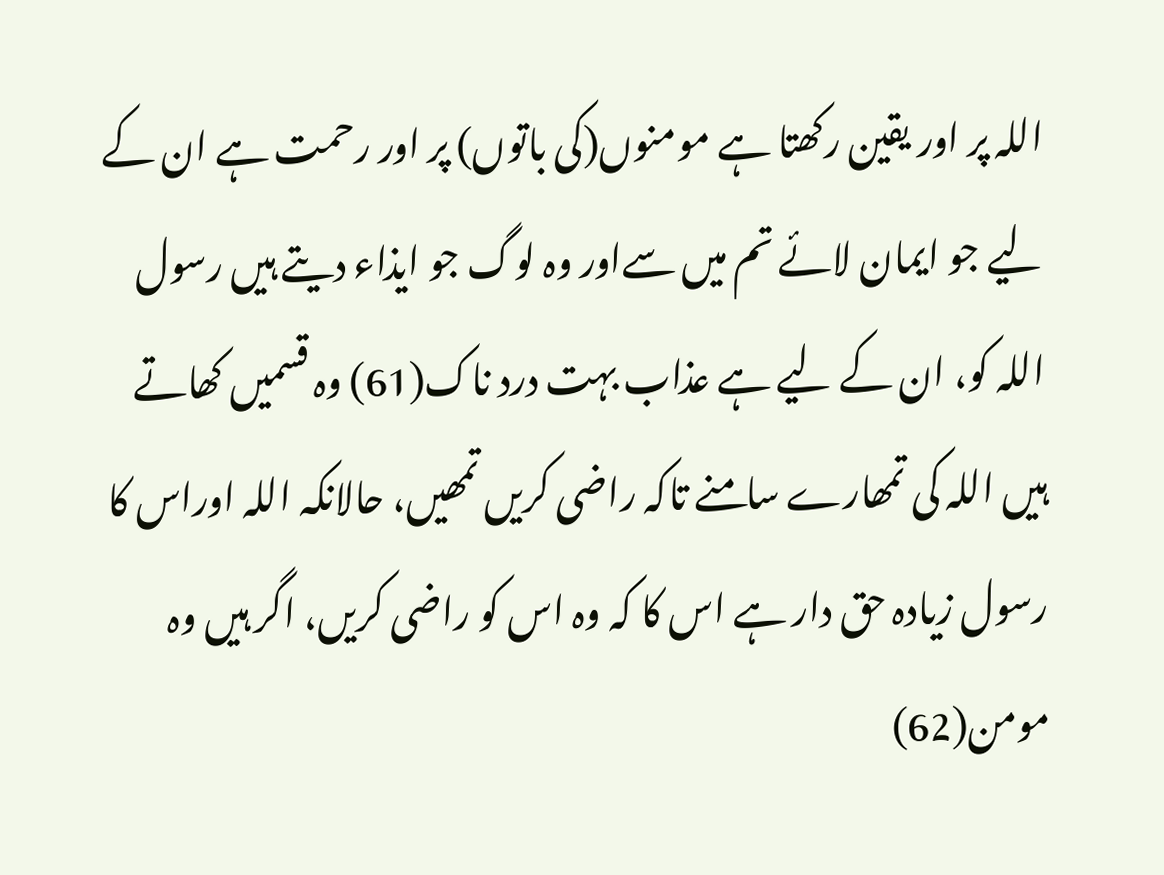اللہ پر اور یقین رکھتا ہے مومنوں(کی باتوں) پر اور رحمت ہے ان کے لیے جو ایمان لائے تم میں سےاور وہ لوگ جو ایذاء دیتے ہیں رسول اللہ کو، ان کے لیے ہے عذاب بہت درد ناک(61) وہ قسمیں کھاتے ہیں اللہ کی تمھارے سامنے تاکہ راضی کریں تمھیں، حالانکہ اللہ اوراس کا رسول زیادہ حق دار ہے اس کا کہ وہ اس کو راضی کریں، اگر ہیں وہ مومن(62)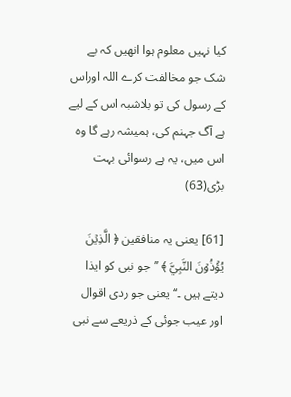کیا نہیں معلوم ہوا انھیں کہ بے شک جو مخالفت کرے اللہ اوراس کے رسول کی تو بلاشبہ اس کے لیے ہے آگ جہنم کی، ہمیشہ رہے گا وہ اس میں، یہ ہے رسوائی بہت بڑی(63)

[61] یعنی یہ منافقین ﴿ الَّذِيۡنَ يُؤۡذُوۡنَ النَّبِيَّ ﴾ ’’جو نبی کو ایذا دیتے ہیں ۔‘‘ یعنی جو ردی اقوال اور عیب جوئی کے ذریعے سے نبی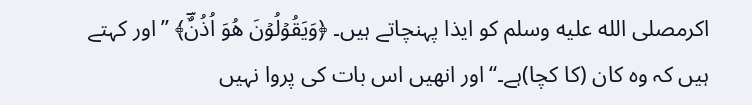اکرمصلى الله عليه وسلم کو ایذا پہنچاتے ہیں۔ ﴿وَيَقُوۡلُوۡنَ هُوَ اُذُنٌؔ﴾ ’’اور کہتے ہیں کہ وہ کان (کا کچا)ہے۔‘‘اور انھیں اس بات کی پروا نہیں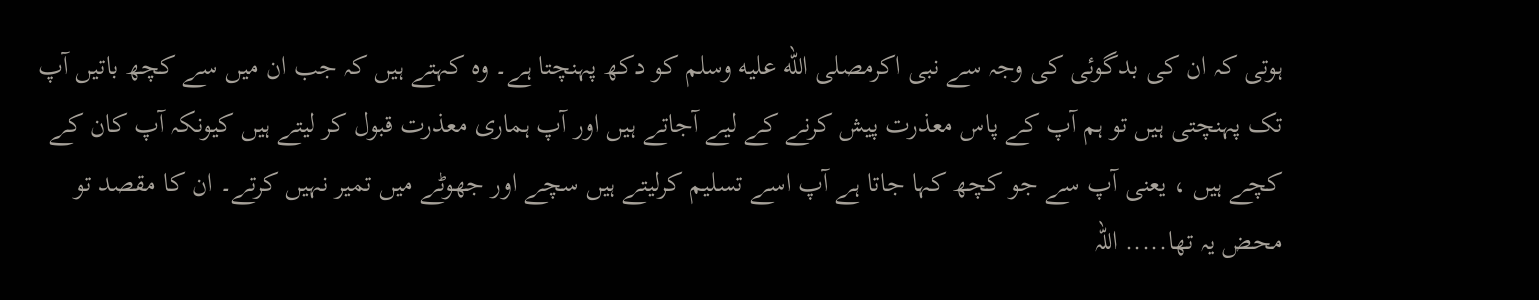ہوتی کہ ان کی بدگوئی کی وجہ سے نبی اکرمصلى الله عليه وسلم کو دکھ پہنچتا ہے۔ وہ کہتے ہیں کہ جب ان میں سے کچھ باتیں آپ تک پہنچتی ہیں تو ہم آپ کے پاس معذرت پیش کرنے کے لیے آجاتے ہیں اور آپ ہماری معذرت قبول کر لیتے ہیں کیونکہ آپ کان کے کچے ہیں ، یعنی آپ سے جو کچھ کہا جاتا ہے آپ اسے تسلیم کرلیتے ہیں سچے اور جھوٹے میں تمیر نہیں کرتے۔ ان کا مقصد تو محض یہ تھا..... اللہ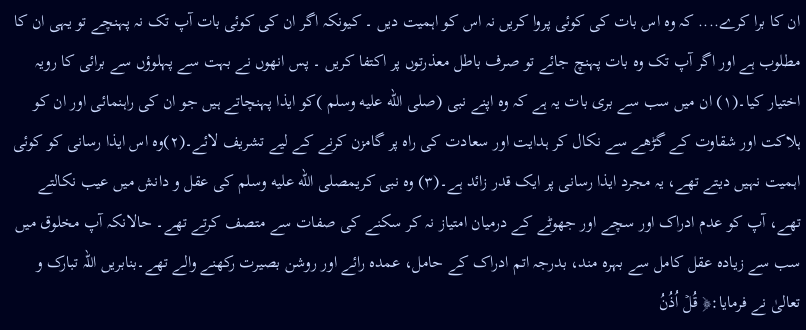ان کا برا کرے.... کہ وہ اس بات کی کوئی پروا کریں نہ اس کو اہمیت دیں ۔ کیونکہ اگر ان کی کوئی بات آپ تک نہ پہنچے تو یہی ان کا مطلوب ہے اور اگر آپ تک وہ بات پہنچ جائے تو صرف باطل معذرتوں پر اکتفا کریں ۔ پس انھوں نے بہت سے پہلوؤں سے برائی کا رویہ اختیار کیا۔(۱) ان میں سب سے بری بات یہ ہے کہ وہ اپنے نبی (صلى الله عليه وسلم )کو ایذا پہنچاتے ہیں جو ان کی راہنمائی اور ان کو ہلاکت اور شقاوت کے گڑھے سے نکال کر ہدایت اور سعادت کی راہ پر گامزن کرنے کے لیے تشریف لائے۔(۲)وہ اس ایذا رسانی کو کوئی اہمیت نہیں دیتے تھے، یہ مجرد ایذا رسانی پر ایک قدر زائد ہے۔(۳) وہ نبی کریمصلى الله عليه وسلم کی عقل و دانش میں عیب نکالتے تھے، آپ کو عدم ادراک اور سچے اور جھوٹے کے درمیان امتیاز نہ کر سکنے کی صفات سے متصف کرتے تھے۔ حالانکہ آپ مخلوق میں سب سے زیادہ عقل کامل سے بہرہ مند، بدرجہ اتم ادراک کے حامل، عمدہ رائے اور روشن بصیرت رکھنے والے تھے۔بنابریں اللہ تبارک و تعالیٰ نے فرمایا:﴿ قُلۡ اُذُنُ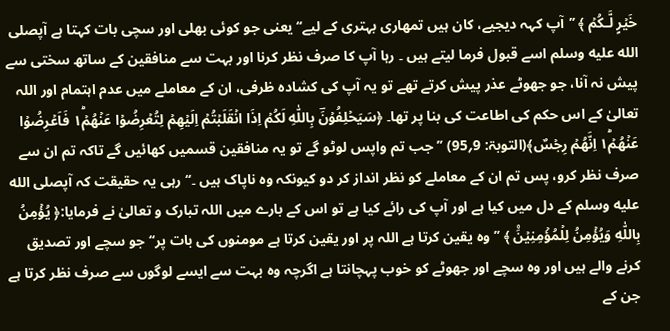خَيۡرٍ لَّـكُمۡ ﴾ ’’آپ کہہ دیجیے، کان ہیں تمھاری بہتری کے لیے‘‘ یعنی جو کوئی بھلی اور سچی بات کہتا ہے آپصلى الله عليه وسلم اسے قبول فرما لیتے ہیں ۔ رہا آپ کا صرف نظر کرنا اور بہت سے منافقین کے ساتھ سختی سے پیش نہ آنا، جو جھوٹے عذر پیش کرتے تھے تو یہ آپ کی کشادہ ظرفی، ان کے معاملے میں عدم اہتمام اور اللہ تعالیٰ کے اس حکم کی اطاعت کی بنا پر تھا۔ ﴿سَيَحۡلِفُوۡنَؔ بِاللّٰهِ لَكُمۡ اِذَا انۡقَلَبۡتُمۡ اِلَيۡهِمۡ لِتُعۡرِضُوۡا عَنۡهُمۡ١ؕ فَاَعۡرِضُوۡا عَنۡهُمۡ١ؕ اِنَّهُمۡ رِجۡسٌ﴾(التوبۃ: 9؍95) ’’جب تم واپس لوٹو گے تو یہ منافقین قسمیں کھائیں گے تاکہ تم ان سے صرف نظر کرو، پس تم ان کے معاملے کو نظر انداز کر دو کیونکہ وہ ناپاک ہیں ۔‘‘رہی یہ حقیقت کہ آپصلى الله عليه وسلم کے دل میں کیا ہے اور آپ کی رائے کیا ہے تو اس کے بارے میں اللہ تبارک و تعالیٰ نے فرمایا:﴿ يُؤۡمِنُ بِاللّٰهِ وَيُؤۡمِنُ لِلۡمُؤۡمِنِيۡنَ۠ ﴾ ’’وہ یقین کرتا ہے اللہ پر اور یقین کرتا ہے مومنوں کی بات پر‘‘ جو سچے اور تصدیق کرنے والے ہیں اور وہ سچے اور جھوٹے کو خوب پہچانتا ہے اگرچہ وہ بہت سے ایسے لوگوں سے صرف نظر کرتا ہے جن کے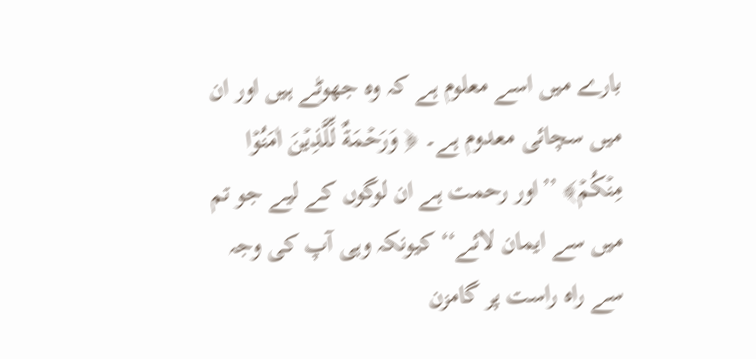بارے میں اسے معلوم ہے کہ وہ جھوٹے ہیں اور ان میں سچائی معدوم ہے۔ ﴿ وَرَحۡمَةٌ لِّلَّذِيۡنَ اٰمَنُوۡا مِنۡكُمۡ﴾ ’’اور رحمت ہے ان لوگوں کے لیے جو تم میں سے ایمان لائے‘‘ کیونکہ وہی آپ کی وجہ سے راہ راست پر گامزن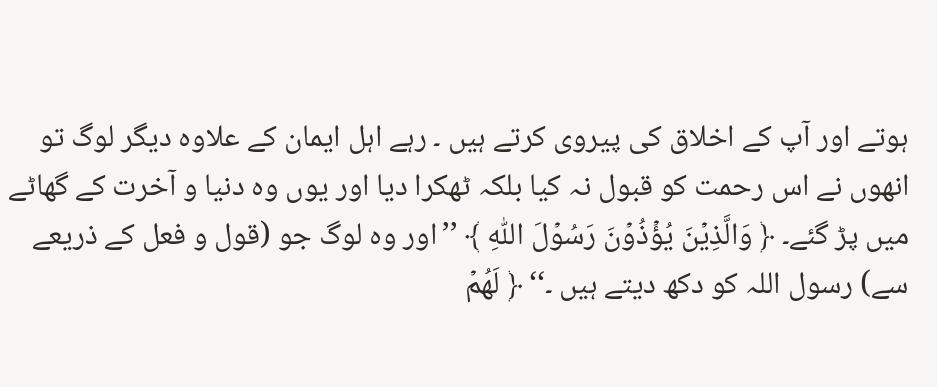ہوتے اور آپ کے اخلاق کی پیروی کرتے ہیں ۔ رہے اہل ایمان کے علاوہ دیگر لوگ تو انھوں نے اس رحمت کو قبول نہ کیا بلکہ ٹھکرا دیا اور یوں وہ دنیا و آخرت کے گھاٹے میں پڑ گئے۔ ﴿ وَالَّذِيۡنَ يُؤۡذُوۡنَ رَسُوۡلَ اللّٰهِ ﴾ ’’اور وہ لوگ جو (قول و فعل کے ذریعے سے) رسول اللہ کو دکھ دیتے ہیں ۔‘‘ ﴿ لَهُمۡ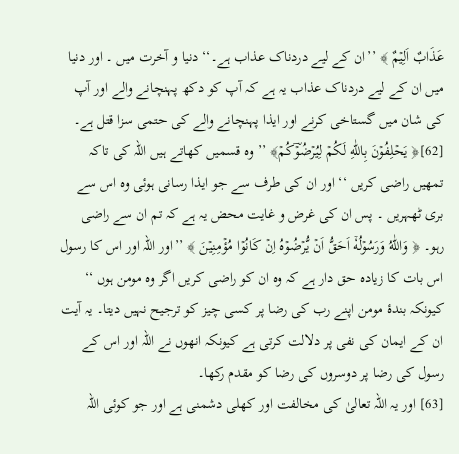عَذَابٌ اَلِيۡمٌ ﴾ ’’ان کے لیے دردناک عذاب ہے۔‘‘ دنیا و آخرت میں ۔ اور دنیا میں ان کے لیے دردناک عذاب یہ ہے کہ آپ کو دکھ پہنچانے والے اور آپ کی شان میں گستاخی کرنے اور ایذا پہنچانے والے کی حتمی سزا قتل ہے۔
[62]﴿ يَحۡلِفُوۡنَ بِاللّٰهِ لَكُمۡ لِيُرۡضُوۡؔكُمۡ﴾ ’’وہ قسمیں کھاتے ہیں اللہ کی تاکہ تمھیں راضی کریں ‘‘ اور ان کی طرف سے جو ایذا رسانی ہوئی وہ اس سے بری ٹھہریں ۔ پس ان کی غرض و غایت محض یہ ہے کہ تم ان سے راضی رہو۔ ﴿ وَاللّٰهُ وَرَسُوۡلُهٗۤ اَحَقُّ اَنۡ يُّرۡضُوۡهُ اِنۡ كَانُوۡا مُؤۡمِنِيۡنَ ﴾ ’’اور اللہ اور اس کا رسول اس بات کا زیادہ حق دار ہے کہ وہ ان کو راضی کریں اگر وہ مومن ہوں ‘‘ کیونکہ بندۂ مومن اپنے رب کی رضا پر کسی چیز کو ترجیح نہیں دیتا۔ یہ آیت ان کے ایمان کی نفی پر دلالت کرتی ہے کیونکہ انھوں نے اللہ اور اس کے رسول کی رضا پر دوسروں کی رضا کو مقدم رکھا۔
[63] اور یہ اللہ تعالیٰ کی مخالفت اور کھلی دشمنی ہے اور جو کوئی اللہ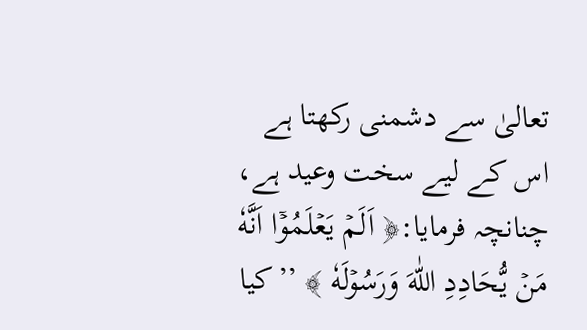تعالیٰ سے دشمنی رکھتا ہے اس کے لیے سخت وعید ہے، چنانچہ فرمایا:﴿ اَلَمۡ يَعۡلَمُوۡۤا اَنَّهٗ مَنۡ يُّحَادِدِ اللّٰهَ وَرَسُوۡلَهٗ ﴾ ’’کیا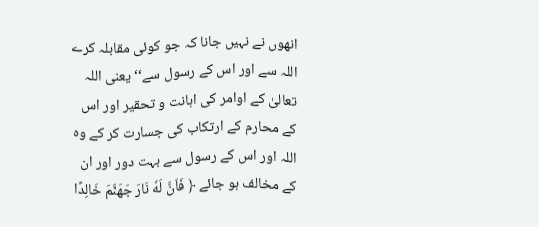انھوں نے نہیں جانا کہ جو کوئی مقابلہ کرے اللہ سے اور اس کے رسول سے‘‘ یعنی اللہ تعالیٰ کے اوامر کی اہانت و تحقیر اور اس کے محارم کے ارتکاب کی جسارت کر کے وہ اللہ اور اس کے رسول سے بہت دور اور ان کے مخالف ہو جائے ﴿ فَاَنَّ لَهٗ نَارَ جَهَنَّمَ خَالِدًا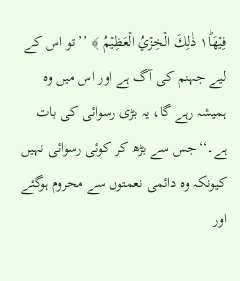فِيۡهَا١ؕ ذٰلِكَ الۡخِزۡيُ الۡعَظِيۡمُ ﴾ ’’تو اس کے لیے جہنم کی آگ ہے اور اس میں وہ ہمیشہ رہے گا، یہ بڑی رسوائی کی بات ہے۔‘‘جس سے بڑھ کر کوئی رسوائی نہیں کیونکہ وہ دائمی نعمتوں سے محروم ہوگئے اور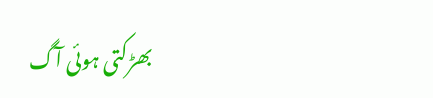بھڑکتی ہوئی آگ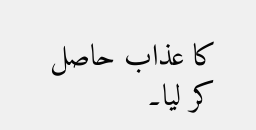کا عذاب حاصل کر لیا۔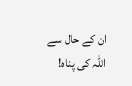ان کے حال سے اللہ کی پناہ!